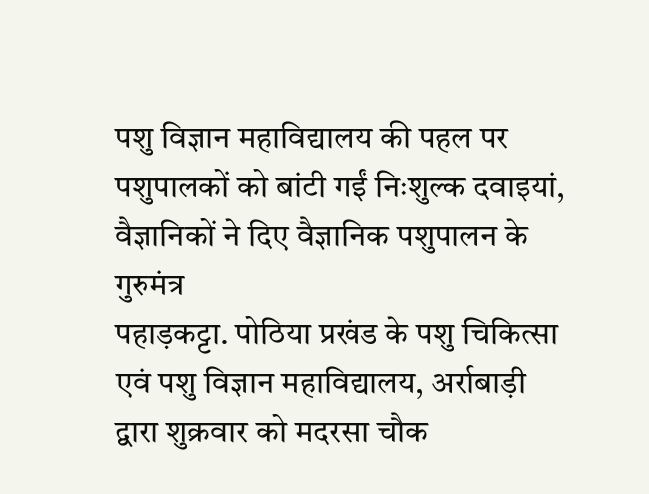पशु विज्ञान महाविद्यालय की पहल पर पशुपालकों को बांटी गईं निःशुल्क दवाइयां, वैज्ञानिकों ने दिए वैज्ञानिक पशुपालन के गुरुमंत्र
पहाड़कट्टा. पोठिया प्रखंड के पशु चिकित्सा एवं पशु विज्ञान महाविद्यालय, अर्राबाड़ी द्वारा शुक्रवार को मदरसा चौक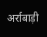अर्राबाड़ी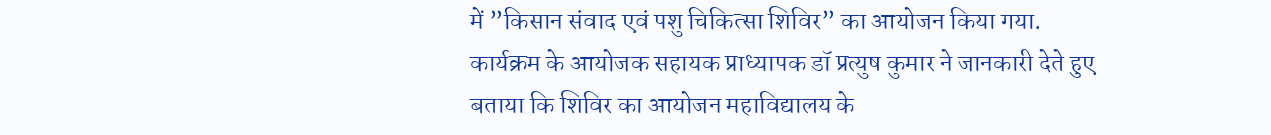में ”किसान संवाद एवं पशु चिकित्सा शिविर” का आयोजन किया गया. कार्यक्रम के आयोजक सहायक प्राध्यापक डॉ प्रत्युष कुमार ने जानकारी देते हुए बताया कि शिविर का आयोजन महाविद्यालय के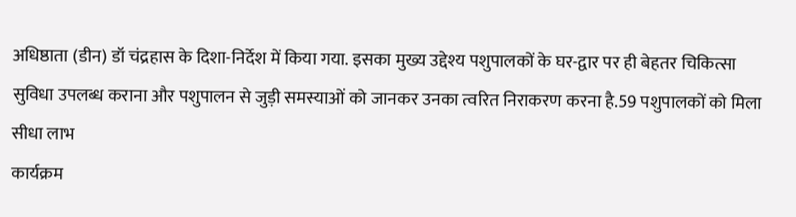अधिष्ठाता (डीन) डॉ चंद्रहास के दिशा-निर्देश में किया गया. इसका मुख्य उद्देश्य पशुपालकों के घर-द्वार पर ही बेहतर चिकित्सा सुविधा उपलब्ध कराना और पशुपालन से जुड़ी समस्याओं को जानकर उनका त्वरित निराकरण करना है.59 पशुपालकों को मिला सीधा लाभ
कार्यक्रम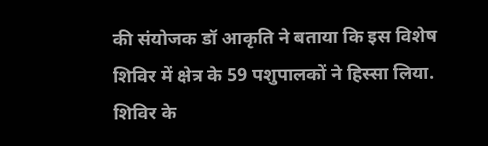की संयोजक डॉ आकृति ने बताया कि इस विशेष शिविर में क्षेत्र के 59 पशुपालकों ने हिस्सा लिया. शिविर के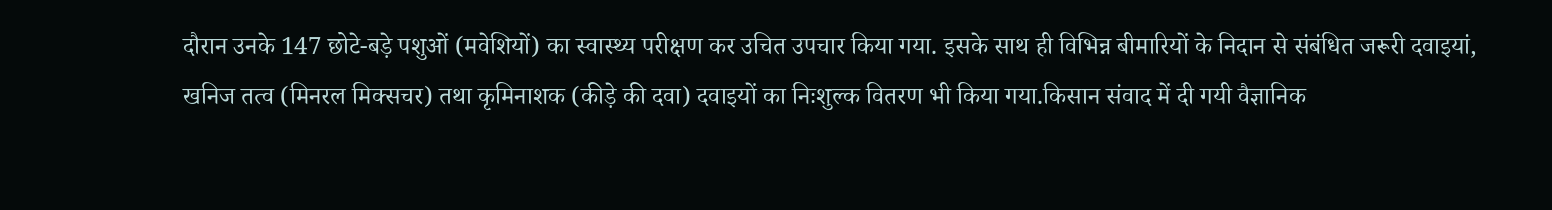दौरान उनके 147 छोटे-बड़े पशुओं (मवेशियों) का स्वास्थ्य परीक्षण कर उचित उपचार किया गया. इसके साथ ही विभिन्न बीमारियों के निदान से संबंधित जरूरी दवाइयां, खनिज तत्व (मिनरल मिक्सचर) तथा कृमिनाशक (कीड़े की दवा) दवाइयों का निःशुल्क वितरण भी किया गया.किसान संवाद में दी गयी वैज्ञानिक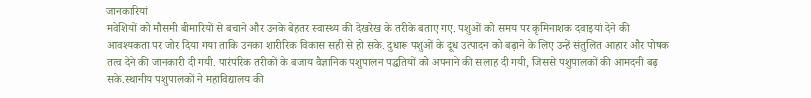जानकारियां
मवेशियों को मौसमी बीमारियों से बचाने और उनके बेहतर स्वास्थ्य की देखरेख के तरीके बताए गए. पशुओं को समय पर कृमिनाशक दवाइयां देने की आवश्यकता पर जोर दिया गया ताकि उनका शारीरिक विकास सही से हो सके. दुधारू पशुओं के दूध उत्पादन को बढ़ाने के लिए उन्हें संतुलित आहार और पोषक तत्व देने की जानकारी दी गयी. पारंपरिक तरीकों के बजाय वैज्ञानिक पशुपालन पद्धतियों को अपनाने की सलाह दी गयी, जिससे पशुपालकों की आमदनी बढ़ सके.स्थानीय पशुपालकों ने महाविद्यालय की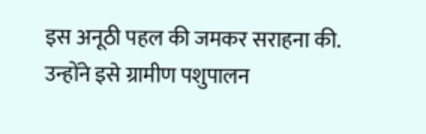इस अनूठी पहल की जमकर सराहना की. उन्होंने इसे ग्रामीण पशुपालन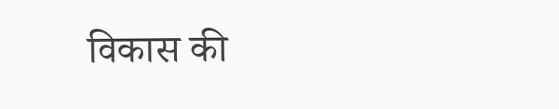विकास की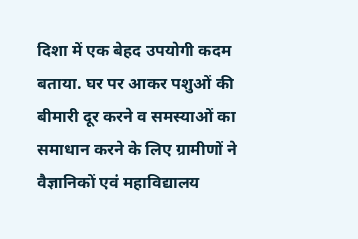दिशा में एक बेहद उपयोगी कदम बताया. घर पर आकर पशुओं की बीमारी दूर करने व समस्याओं का समाधान करने के लिए ग्रामीणों ने वैज्ञानिकों एवं महाविद्यालय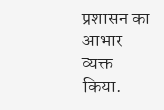प्रशासन का आभार व्यक्त किया.